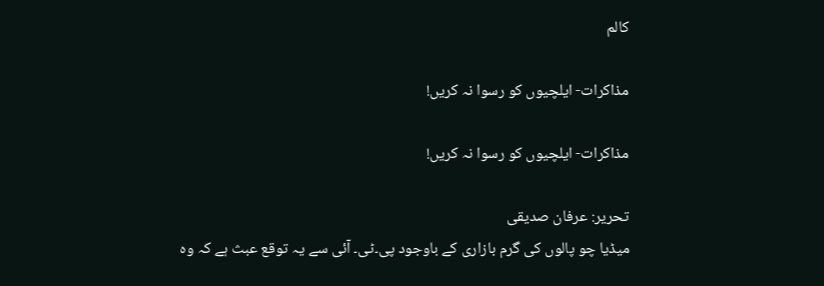کالم

مذاکرات- ایلچیوں کو رسوا نہ کریں!

مذاکرات- ایلچیوں کو رسوا نہ کریں!

تحریر: عرفان صدیقی
میڈیا چو پالوں کی گرم بازاری کے باوجود پی۔ٹی۔ آئی سے یہ توقع عبث ہے کہ وہ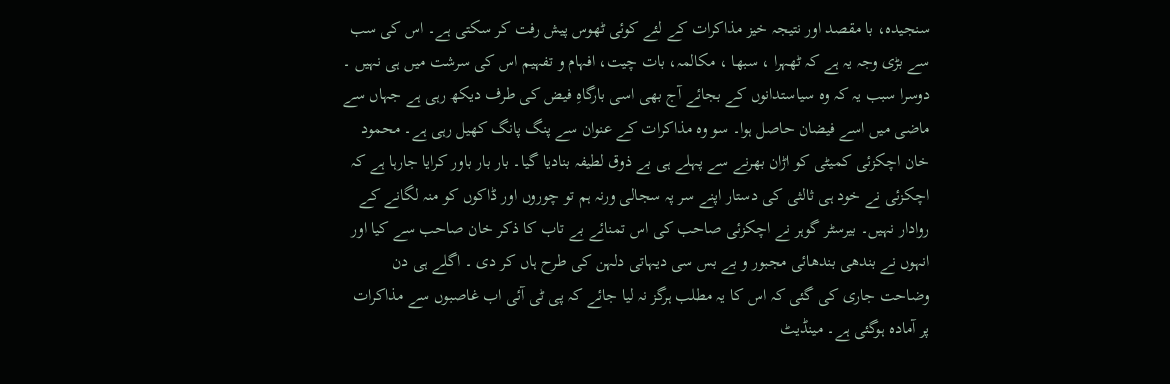سنجیدہ، با مقصد اور نتیجہ خیز مذاکرات کے لئے کوئی ٹھوس پیش رفت کر سکتی ہے۔ اس کی سب سے بڑی وجہ یہ ہے کہ ٹھہرا ، سبھا ، مکالمہ، بات چیت، افہام و تفہیم اس کی سرشت میں ہی نہیں ۔ دوسرا سبب یہ کہ وہ سیاستدانوں کے بجائے آج بھی اسی بارگاہِ فیض کی طرف دیکھ رہی ہے جہاں سے ماضی میں اسے فیضان حاصل ہوا۔ سو وہ مذاکرات کے عنوان سے پنگ پانگ کھیل رہی ہے۔ محمود خان اچکزئی کمیٹی کو اڑان بھرنے سے پہلے ہی بے ذوق لطیفہ بنادیا گیا۔ بار بار باور کرایا جارہا ہے کہ اچکزئی نے خود ہی ثالثی کی دستار اپنے سر پہ سجالی ورنہ ہم تو چوروں اور ڈاکوں کو منہ لگانے کے روادار نہیں۔ بیرسٹر گوہر نے اچکزئی صاحب کی اس تمنائے بے تاب کا ذکر خان صاحب سے کیا اور انہوں نے بندھی بندھائی مجبور و بے بس سی دیہاتی دلہن کی طرح ہاں کر دی ۔ اگلے ہی دن وضاحت جاری کی گئی کہ اس کا یہ مطلب ہرگز نہ لیا جائے کہ پی ٹی آئی اب غاصبوں سے مذاکرات پر آمادہ ہوگئی ہے۔ مینڈیٹ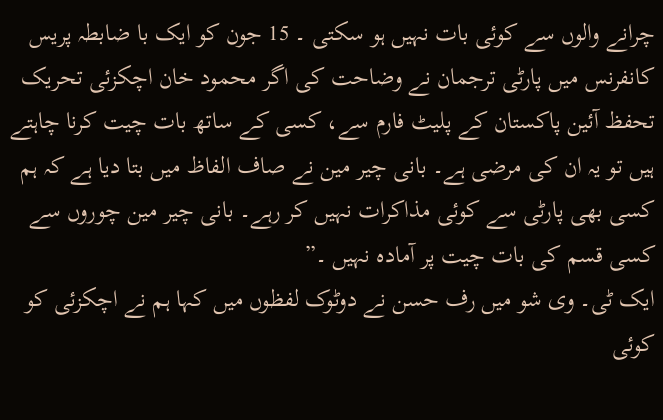چرانے والوں سے کوئی بات نہیں ہو سکتی ۔ 15 جون کو ایک با ضابطہ پریس کانفرنس میں پارٹی ترجمان نے وضاحت کی اگر محمود خان اچکزئی تحریک تحفظ آئین پاکستان کے پلیٹ فارم سے، کسی کے ساتھ بات چیت کرنا چاہتے ہیں تو یہ ان کی مرضی ہے۔ بانی چیر مین نے صاف الفاظ میں بتا دیا ہے کہ ہم کسی بھی پارٹی سے کوئی مذاکرات نہیں کر رہے۔ بانی چیر مین چوروں سے کسی قسم کی بات چیت پر آمادہ نہیں ۔”
ایک ٹی۔ وی شو میں رف حسن نے دوٹوک لفظوں میں کہا ہم نے اچکزئی کو کوئی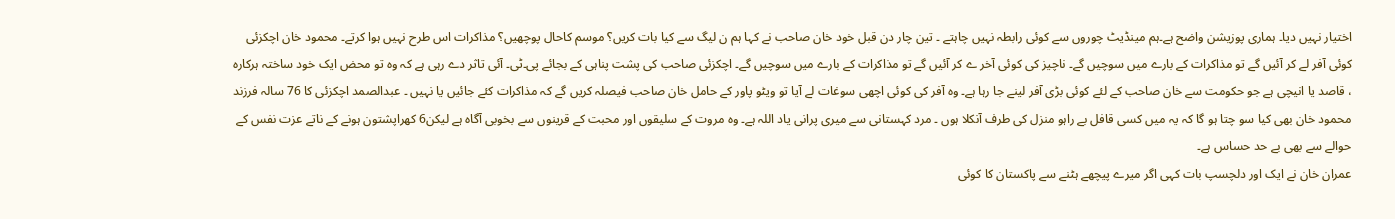اختیار نہیں دیا۔ ہماری پوزیشن واضح ہے۔ہم مینڈیٹ چوروں سے کوئی رابطہ نہیں چاہتے ۔ تین چار دن قبل خود خان صاحب نے کہا ہم ن لیگ سے کیا بات کریں؟ موسم کاحال پوچھیں؟ مذاکرات اس طرح نہیں ہوا کرتے۔ محمود خان اچکزئی کوئی آفر لے کر آئیں گے تو مذاکرات کے بارے میں سوچیں گے۔ ناچیز کی کوئی آخر ے کر آئیں گے تو مذاکرات کے بارے میں سوچیں گے۔ اچکزئی صاحب کی پشت پناہی کے بجائے پی۔ٹی۔ آئی تاثر دے رہی ہے کہ وہ تو محض ایک خود ساختہ ہرکارہ ، قاصد یا انیچی ہے جو حکومت سے خان صاحب کے لئے کوئی بڑی آفر لینے جا رہا ہے۔ وہ آفر کی کوئی اچھی سوغات لے آیا تو ویٹو پاور کے حامل خان صاحب فیصلہ کریں گے کہ مذاکرات کئے جائیں یا نہیں ۔ عبدالصمد اچکزئی کا 76 سالہ فرزند محمود خان بھی کیا سو چتا ہو گا کہ یہ میں کسی قافل بے راہو منزل کی طرف آنکلا ہوں ۔ مرد کہستانی سے میری پرانی یاد اللہ ہے۔ وہ مروت کے سلیقوں اور محبت کے قرینوں سے بخوبی آگاہ ہے لیکن6 کھراپشتون ہونے کے ناتے عزت نفس کے حوالے سے بھی بے حد حساس ہے۔
عمران خان نے ایک اور دلچسپ بات کہی اگر میرے پیچھے ہٹنے سے پاکستان کا کوئی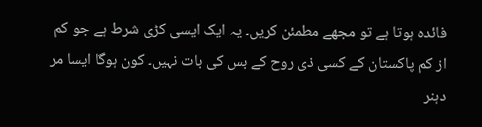فائدہ ہوتا ہے تو مجھے مطمئن کریں۔ یہ ایک ایسی کڑی شرط ہے جو کم از کم پاکستان کے کسی ذی روح کے بس کی بات نہیں۔ کون ہوگا ایسا مر دہنر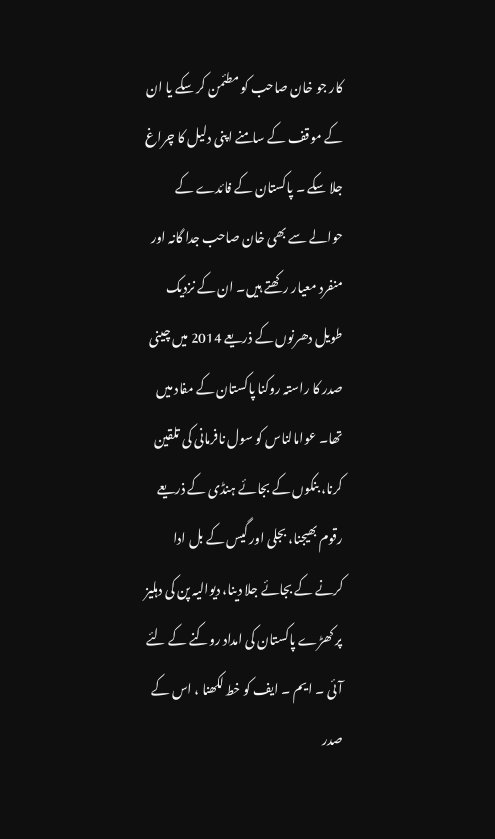کار جو خان صاحب کو مطئمن کر سکے یا ان کے موقف کے سامنے اپنی دلیل کا چراغ جلا سکے ۔ پاکستان کے فائدے کے حوالے سے بھی خان صاحب جدا گانہ اور منفرد معیار رکھتے ہیں۔ ان کے نزدیک طویل دھرنوں کے ذریعے 2014 میں چینی صدر کا راستہ روکنا پاکستان کے مفاد میں تھا۔ عوامالناس کو سول نافرمانی کی تلقین کرنا، بنکوں کے بجائے ہنڈی کے ذریعے رقوم بھیجنا، بجلی اور گیس کے بل ادا کرنے کے بجائے جلا دینا، دیوالیہ پن کی دہلیز پر کھڑے پاکستان کی امداد روکنے کے لئے آئی ۔ ایم ۔ ایف کو خط لکھنا ، اس کے صدر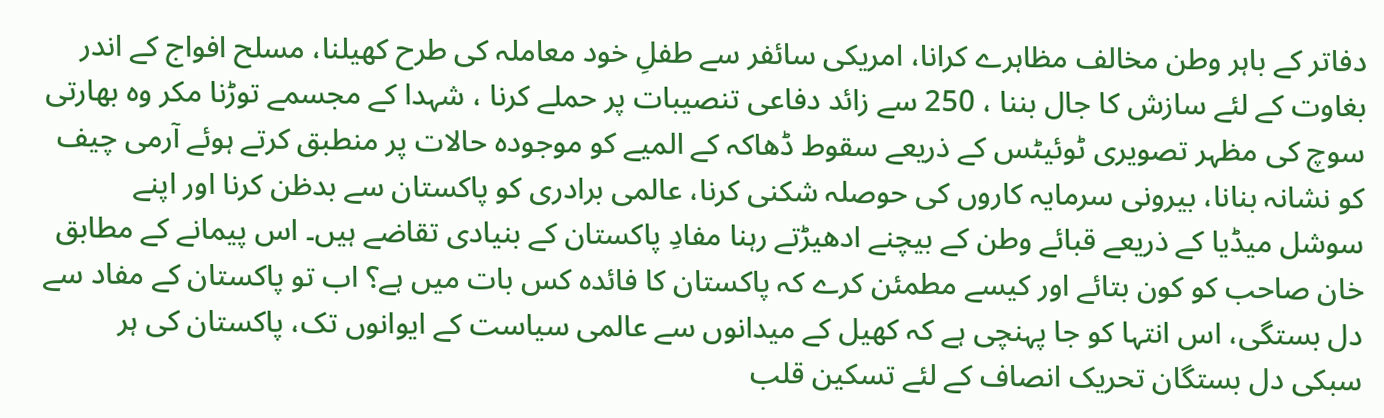دفاتر کے باہر وطن مخالف مظاہرے کرانا، امریکی سائفر سے طفلِ خود معاملہ کی طرح کھیلنا، مسلح افواج کے اندر بغاوت کے لئے سازش کا جال بننا ، 250 سے زائد دفاعی تنصیبات پر حملے کرنا ، شہدا کے مجسمے توڑنا مکر وہ بھارتی سوچ کی مظہر تصویری ٹوئیٹس کے ذریعے سقوط ڈھاکہ کے المیے کو موجودہ حالات پر منطبق کرتے ہوئے آرمی چیف کو نشانہ بنانا، بیرونی سرمایہ کاروں کی حوصلہ شکنی کرنا، عالمی برادری کو پاکستان سے بدظن کرنا اور اپنے سوشل میڈیا کے ذریعے قبائے وطن کے بیچنے ادھیڑتے رہنا مفادِ پاکستان کے بنیادی تقاضے ہیں۔ اس پیمانے کے مطابق خان صاحب کو کون بتائے اور کیسے مطمئن کرے کہ پاکستان کا فائدہ کس بات میں ہے؟ اب تو پاکستان کے مفاد سے دل بستگی، اس انتہا کو جا پہنچی ہے کہ کھیل کے میدانوں سے عالمی سیاست کے ایوانوں تک، پاکستان کی ہر سبکی دل بستگان تحریک انصاف کے لئے تسکین قلب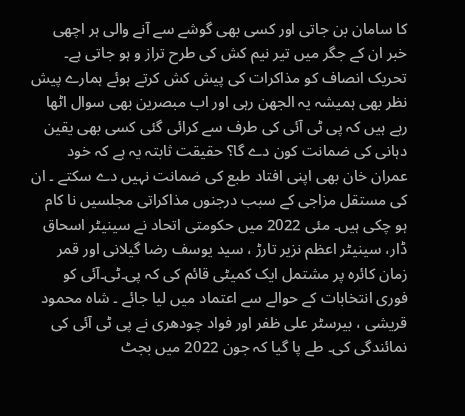کا سامان بن جاتی اور کسی بھی گوشے سے آنے والی ہر اچھی خبر ان کے جگر میں تیر نیم کش کی طرح تراز و ہو جاتی ہے۔
تحریک انصاف کو مذاکرات کی پیش کش کرتے ہوئے ہمارے پیش نظر بھی ہمیشہ یہ الجھن رہی اور اب مبصرین بھی سوال اٹھا رہے ہیں کہ پی ٹی آئی کی طرف سے کرائی گئی کسی بھی یقین دہانی کی ضمانت کون دے گا؟ حقیقت ثابتہ یہ ہے کہ خود عمران خان بھی اپنی افتاد طبع کی ضمانت نہیں دے سکتے ۔ ان کی مستقل مزاجی کے سبب درجنوں مذاکراتی مجلسیں نا کام ہو چکی ہیں۔ مئی 2022 میں حکومتی اتحاد نے سینیٹر اسحاق ڈار، سینیٹر اعظم نزیر تارڑ ، سید یوسف رضا گیلانی اور قمر زمان کائرہ پر مشتمل ایک کمیٹی قائم کی کہ پی۔ٹی۔آئی کو فوری انتخابات کے حوالے سے اعتماد میں لیا جائے ۔ شاہ محمود قریشی ، بیرسٹر علی ظفر اور فواد چودھری نے پی ٹی آئی کی نمائندگی کی۔ طے پا گیا کہ جون 2022 میں بجٹ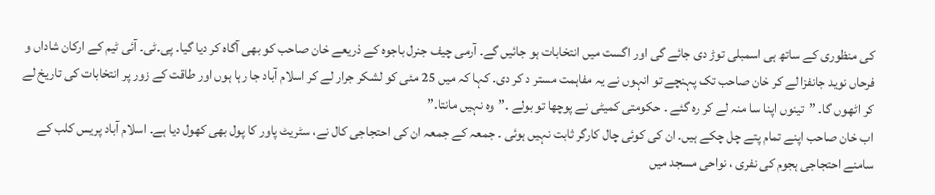کی منظوری کے ساتھ ہی اسمبلی توڑ دی جائے گی اور اگست میں انتخابات ہو جائیں گے۔ آرمی چیف جنرل باجوہ کے ذریعے خان صاحب کو بھی آگاہ کر دیا گیا۔ پی۔ٹی۔ آئی ٹیم کے ارکان شاداں و فرحاں نوید جانفزا لے کر خان صاحب تک پہنچے تو انہوں نے یہ مفاہمت مستر د کر دی۔ کہا کہ میں 25 مئی کو لشکر جرار لے کر اسلام آباد جا رہا ہوں اور طاقت کے زور پر انتخابات کی تاریخ لے کر اٹھوں گا۔ ”تینوں اپنا سا منہ لے کر رہ گئے ۔ حکومتی کمیٹی نے پوچھا تو بولے ۔”وہ نہیں مانتا۔”
اب خان صاحب اپنے تمام پتے چل چکے ہیں۔ ان کی کوئی چال کارگر ثابت نہیں ہوئی ۔ جمعہ کے جمعہ ان کی احتجاجی کال نے، سٹریٹ پاور کا پول بھی کھول دیا ہے۔ اسلام آباد پریس کلب کے سامنے احتجاجی ہجوم کی نفری ، نواحی مسجد میں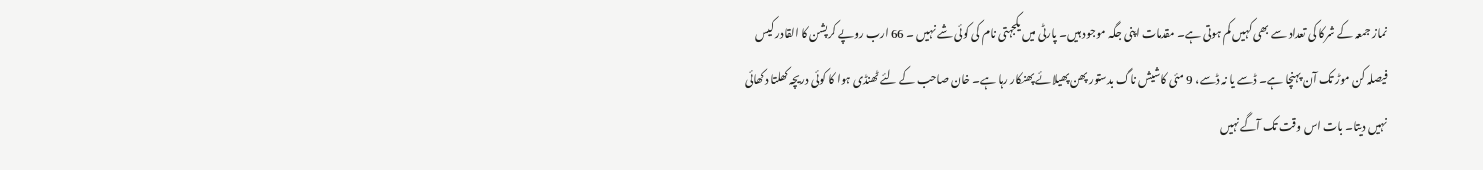نماز جمعہ کے شرکا کی تعداد سے بھی کہیں کم ہوتی ہے۔ مقدمات اپنی جگہ موجود ہیں۔ پارٹی میں یکجہتی نام کی کوئی شے نہیں ۔ 66 ارب روپے کرپشن کا القادر کیس فیصلہ کن موڑ تک آن پہنچا ہے۔ ڈسے یا نہ ڈسے، 9 مئی کاشیش ناگ بدستور پھن پھیلائے پھنکار رہا ہے۔ خان صاحب کے لئے ٹھنڈی ہوا کا کوئی دریچہ کھلتا دکھائی نہیں دیتا۔ بات اس وقت تک آگے نہیں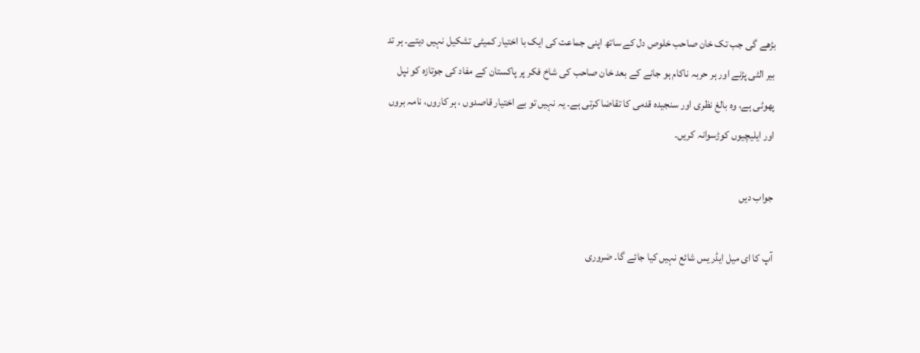بڑھے گی جب تک خان صاحب خلوص دل کے ساتھ اپنی جماعت کی ایک با اختیار کمیٹی تشکیل نہیں دیتے۔ ہر تد بیر الٹی پڑنے اور ہر حربہ ناکام ہو جانے کے بعد خان صاحب کی شاخ فکر پر پاکستان کے مفاد کی جوتازہ کو نپل پھوٹی ہے، وہ بالغ نظری اور سنجیدہ قدمی کا تقاضا کرتی ہے۔ یہ نہیں تو بے اختیار قاصدوں ، ہر کاروں، نامہ بروں اور ایلیچیوں کوڑسوانہ کریں۔

جواب دیں

آپ کا ای میل ایڈریس شائع نہیں کیا جائے گا۔ ضروری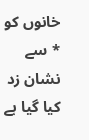خانوں کو * سے نشان زد کیا گیا ہے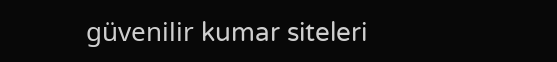güvenilir kumar siteleri